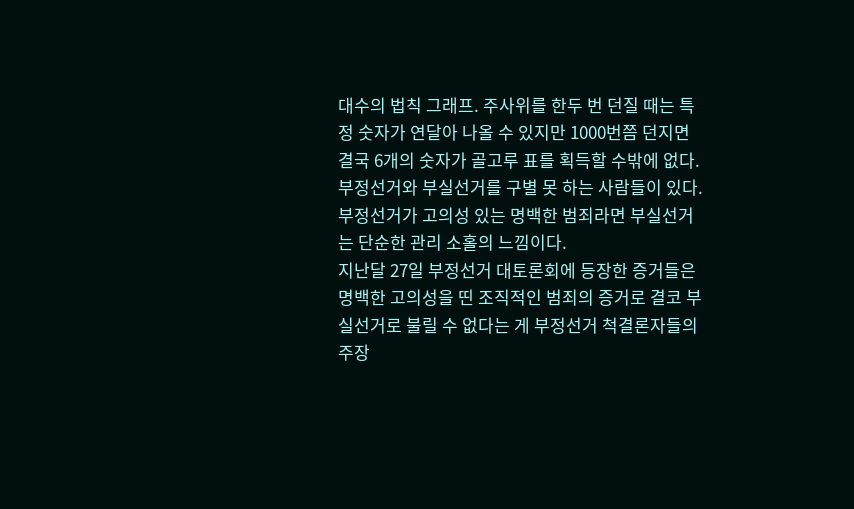대수의 법칙 그래프. 주사위를 한두 번 던질 때는 특정 숫자가 연달아 나올 수 있지만 1000번쯤 던지면 결국 6개의 숫자가 골고루 표를 획득할 수밖에 없다.
부정선거와 부실선거를 구별 못 하는 사람들이 있다. 부정선거가 고의성 있는 명백한 범죄라면 부실선거는 단순한 관리 소홀의 느낌이다.
지난달 27일 부정선거 대토론회에 등장한 증거들은 명백한 고의성을 띤 조직적인 범죄의 증거로 결코 부실선거로 불릴 수 없다는 게 부정선거 척결론자들의 주장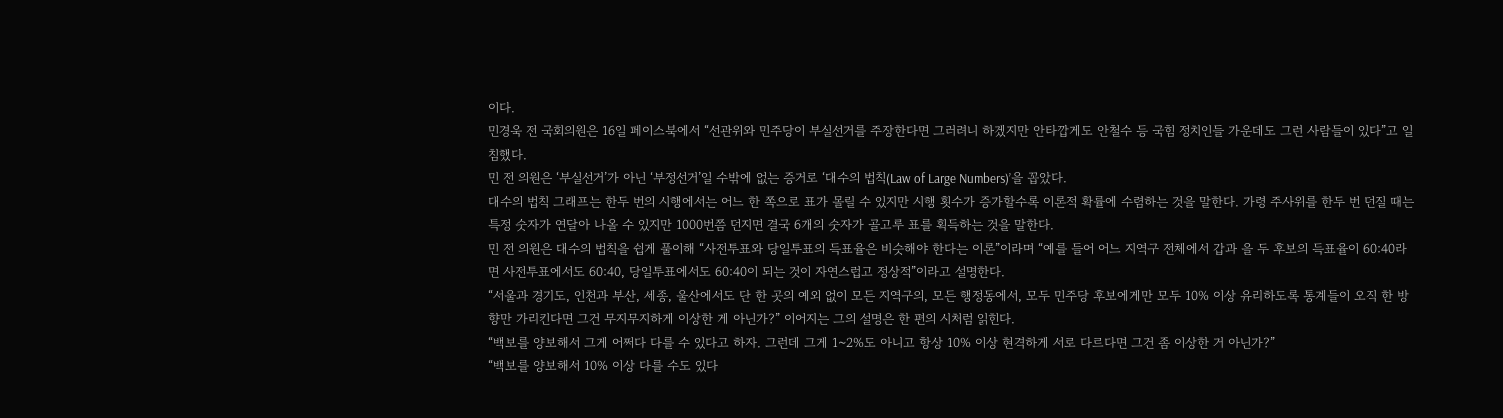이다.
민경욱 전 국회의원은 16일 페이스북에서 “선관위와 민주당이 부실선거를 주장한다면 그러려니 하겠지만 안타깝게도 안철수 등 국힘 정치인들 가운데도 그런 사람들이 있다”고 일침했다.
민 전 의원은 ‘부실선거’가 아닌 ‘부정선거’일 수밖에 없는 증거로 ‘대수의 법칙(Law of Large Numbers)’을 꼽았다.
대수의 법칙 그래프는 한두 번의 시행에서는 어느 한 쪽으로 표가 몰릴 수 있지만 시행 횟수가 증가할수록 이론적 확률에 수렴하는 것을 말한다. 가령 주사위를 한두 번 던질 때는 특정 숫자가 연달아 나올 수 있지만 1000번쯤 던지면 결국 6개의 숫자가 골고루 표를 획득하는 것을 말한다.
민 전 의원은 대수의 법칙을 쉽게 풀이해 “사전투표와 당일투표의 득표율은 비슷해야 한다는 이론”이라며 “예를 들어 어느 지역구 전체에서 갑과 을 두 후보의 득표율이 60:40라면 사전투표에서도 60:40, 당일투표에서도 60:40이 되는 것이 자연스럽고 정상적”이라고 설명한다.
“서울과 경기도, 인천과 부산, 세종, 울산에서도 단 한 곳의 예외 없이 모든 지역구의, 모든 행정동에서, 모두 민주당 후보에게만 모두 10% 이상 유리하도록 통계들이 오직 한 방향만 가리킨다면 그건 무지무지하게 이상한 게 아닌가?” 이어지는 그의 설명은 한 편의 시처럼 읽힌다.
“백보를 양보해서 그게 어쩌다 다를 수 있다고 하자. 그런데 그게 1~2%도 아니고 항상 10% 이상 현격하게 서로 다르다면 그건 좀 이상한 거 아닌가?”
“백보를 양보해서 10% 이상 다를 수도 있다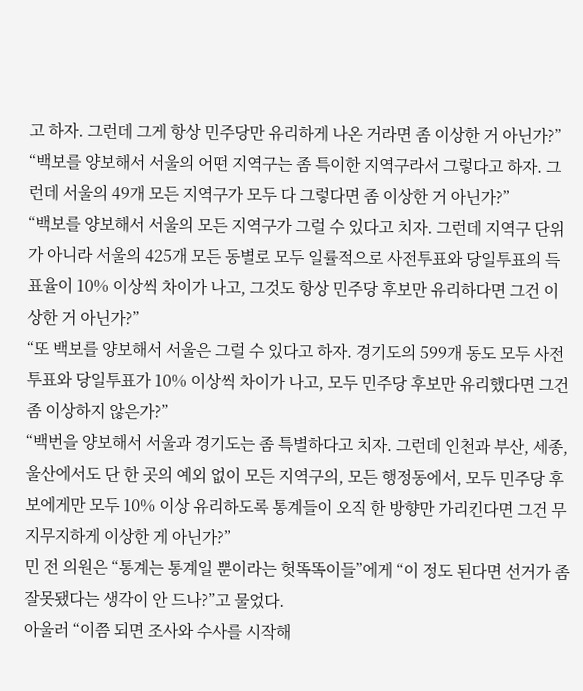고 하자. 그런데 그게 항상 민주당만 유리하게 나온 거라면 좀 이상한 거 아닌가?”
“백보를 양보해서 서울의 어떤 지역구는 좀 특이한 지역구라서 그렇다고 하자. 그런데 서울의 49개 모든 지역구가 모두 다 그렇다면 좀 이상한 거 아닌가?”
“백보를 양보해서 서울의 모든 지역구가 그럴 수 있다고 치자. 그런데 지역구 단위가 아니라 서울의 425개 모든 동별로 모두 일률적으로 사전투표와 당일투표의 득표율이 10% 이상씩 차이가 나고, 그것도 항상 민주당 후보만 유리하다면 그건 이상한 거 아닌가?”
“또 백보를 양보해서 서울은 그럴 수 있다고 하자. 경기도의 599개 동도 모두 사전투표와 당일투표가 10% 이상씩 차이가 나고, 모두 민주당 후보만 유리했다면 그건 좀 이상하지 않은가?”
“백번을 양보해서 서울과 경기도는 좀 특별하다고 치자. 그런데 인천과 부산, 세종, 울산에서도 단 한 곳의 예외 없이 모든 지역구의, 모든 행정동에서, 모두 민주당 후보에게만 모두 10% 이상 유리하도록 통계들이 오직 한 방향만 가리킨다면 그건 무지무지하게 이상한 게 아닌가?”
민 전 의원은 “통계는 통계일 뿐이라는 헛똑똑이들”에게 “이 정도 된다면 선거가 좀 잘못됐다는 생각이 안 드나?”고 물었다.
아울러 “이쯤 되면 조사와 수사를 시작해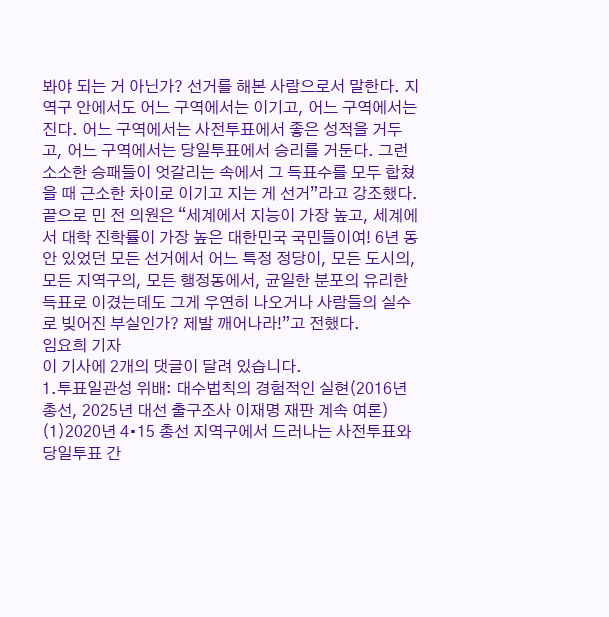봐야 되는 거 아닌가? 선거를 해본 사람으로서 말한다. 지역구 안에서도 어느 구역에서는 이기고, 어느 구역에서는 진다. 어느 구역에서는 사전투표에서 좋은 성적을 거두고, 어느 구역에서는 당일투표에서 승리를 거둔다. 그런 소소한 승패들이 엇갈리는 속에서 그 득표수를 모두 합쳤을 때 근소한 차이로 이기고 지는 게 선거”라고 강조했다.
끝으로 민 전 의원은 “세계에서 지능이 가장 높고, 세계에서 대학 진학률이 가장 높은 대한민국 국민들이여! 6년 동안 있었던 모든 선거에서 어느 특정 정당이, 모든 도시의, 모든 지역구의, 모든 행정동에서, 균일한 분포의 유리한 득표로 이겼는데도 그게 우연히 나오거나 사람들의 실수로 빚어진 부실인가? 제발 깨어나라!”고 전했다.
임요희 기자
이 기사에 2개의 댓글이 달려 있습니다.
1.투표일관성 위배: 대수법칙의 경험적인 실현(2016년 총선, 2025년 대선 출구조사 이재명 재판 계속 여론)
(1)2020년 4•15 총선 지역구에서 드러나는 사전투표와 당일투표 간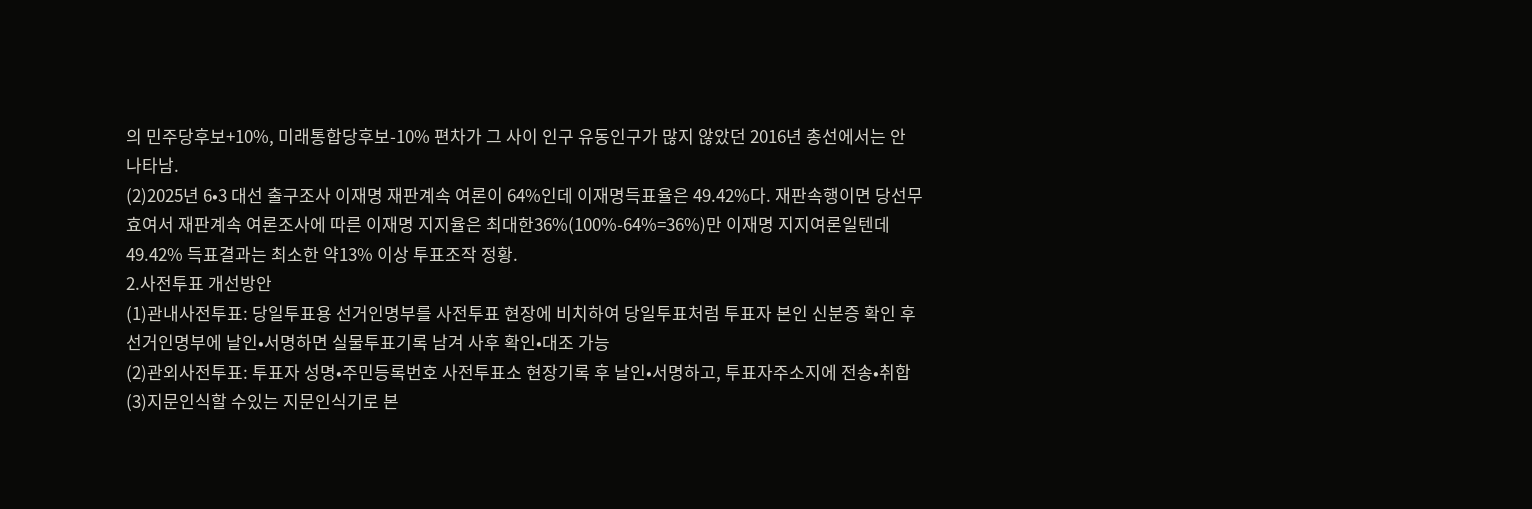의 민주당후보+10%, 미래통합당후보-10% 편차가 그 사이 인구 유동인구가 많지 않았던 2016년 총선에서는 안 나타남.
(2)2025년 6•3 대선 출구조사 이재명 재판계속 여론이 64%인데 이재명득표율은 49.42%다. 재판속행이면 당선무효여서 재판계속 여론조사에 따른 이재명 지지율은 최대한36%(100%-64%=36%)만 이재명 지지여론일텐데 49.42% 득표결과는 최소한 약13% 이상 투표조작 정황.
2.사전투표 개선방안
(1)관내사전투표: 당일투표용 선거인명부를 사전투표 현장에 비치하여 당일투표처럼 투표자 본인 신분증 확인 후 선거인명부에 날인•서명하면 실물투표기록 남겨 사후 확인•대조 가능
(2)관외사전투표: 투표자 성명•주민등록번호 사전투표소 현장기록 후 날인•서명하고, 투표자주소지에 전송•취합
(3)지문인식할 수있는 지문인식기로 본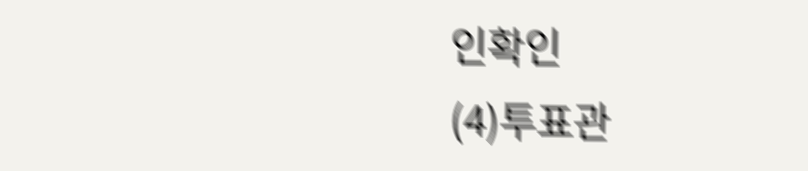인확인
(4)투표관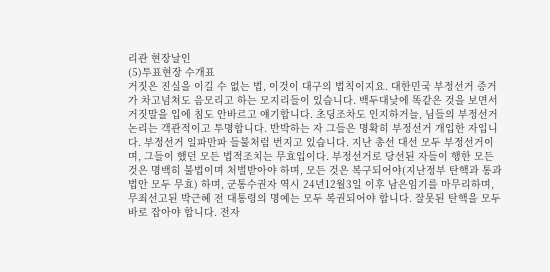리관 현장날인
(5)투표현장 수개표
거짓은 진실을 이길 수 없는 법, 이것이 대구의 법칙이지요. 대한민국 부정선거 증거가 차고넘쳐도 음모리고 하는 모지리들이 있습니다. 백두대낮에 똑같은 것을 보면서 거짓말을 입에 침도 안바르고 얘기합니다. 초딩조차도 인지하거늘, 님들의 부정선거 논리는 객관적이고 투명합니다. 반박하는 자 그들은 명확히 부정선거 개입한 자입니다. 부정선거 일파만파 들불처럼 번지고 있습니다. 지난 총선 대선 모두 부정선거이며, 그들이 했던 모든 법적조치는 무효입이다. 부정선거로 당선된 자들이 행한 모든 것은 명백히 불법이며 처벌받아야 하며, 모든 것은 복구되어야(지난정부 탄핵과 통과법안 모두 무효) 하며, 군통수권자 역시 24년12월3일 이후 남은임기를 마무리하며, 무죄선고된 박근혜 전 대통령의 명예는 모두 복권되어야 합니다. 잘못된 탄핵을 모두 바로 잡아야 합니다. 전자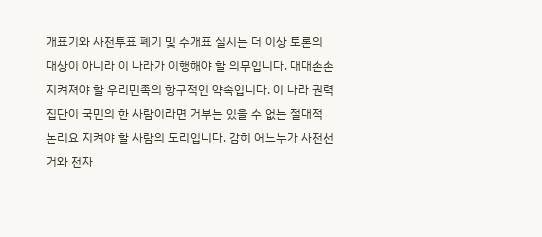개표기와 사전투표 폐기 및 수개표 실시는 더 이상 토론의 대상이 아니라 이 나라가 이행해야 할 의무입니다. 대대손손 지켜져야 할 우리민족의 항구적인 약속입니다. 이 나라 권력집단이 국민의 한 사람이라면 거부는 있을 수 없는 절대적 논리요 지켜야 할 사람의 도리입니다. 감히 어느누가 사전선거와 전자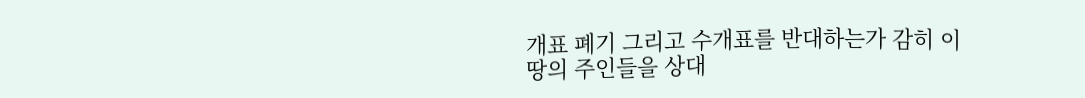개표 폐기 그리고 수개표를 반대하는가 감히 이 땅의 주인들을 상대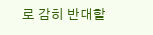로 감히 반대할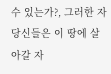수 있는가?, 그러한 자 당신들은 이 땅에 살아갈 자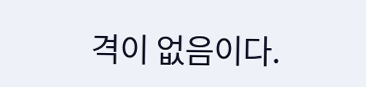격이 없음이다.